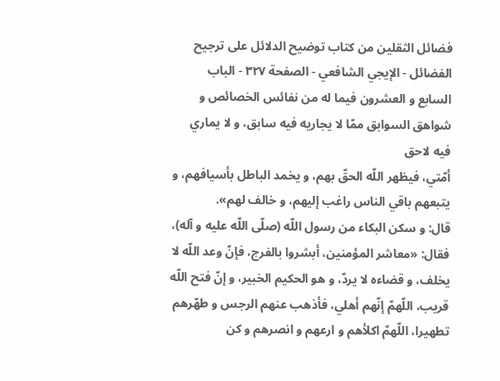فضائل الثقلين من كتاب توضيح الدلائل على ترجيح الفضائل - الإيجي الشافعي - الصفحة ٣٢٧ - الباب السابع و العشرون فيما له من نفائس الخصائص و شواهق السوابق ممّا لا يجاريه فيه سابق، و لا يماري فيه لاحق
أمّتي، فيظهر اللّه الحقّ بهم، و يخمد الباطل بأسيافهم، و يتبعهم باقي الناس راغب إليهم، و خالف لهم».
قال: و سكن البكاء من رسول اللّه (صلّى اللّه عليه و آله)، فقال: «معاشر المؤمنين، أبشروا بالفرج، فإنّ وعد اللّه لا يخلف، و قضاءه لا يردّ، و هو الحكيم الخبير، و إنّ فتح اللّه قريب، اللّهمّ إنّهم أهلي، فأذهب عنهم الرجس و طهّرهم تطهيرا، اللّهمّ اكلأهم و ارعهم و انصرهم و كن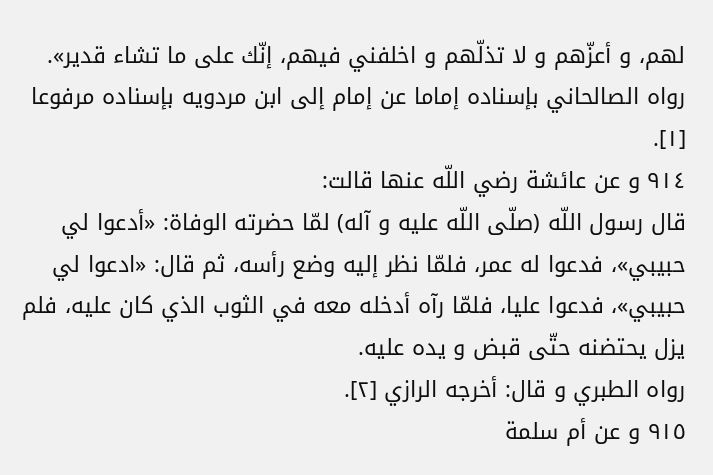لهم، و أعزّهم و لا تذلّهم و اخلفني فيهم، إنّك على ما تشاء قدير».
رواه الصالحاني بإسناده إماما عن إمام إلى ابن مردويه بإسناده مرفوعا [١].
٩١٤ و عن عائشة رضي اللّه عنها قالت:
قال رسول اللّه (صلّى اللّه عليه و آله) لمّا حضرته الوفاة: «أدعوا لي حبيبي»، فدعوا له عمر، فلمّا نظر إليه وضع رأسه، ثم قال: «ادعوا لي حبيبي»، فدعوا عليا، فلمّا رآه أدخله معه في الثوب الذي كان عليه، فلم يزل يحتضنه حتّى قبض و يده عليه.
رواه الطبري و قال: أخرجه الرازي [٢].
٩١٥ و عن أم سلمة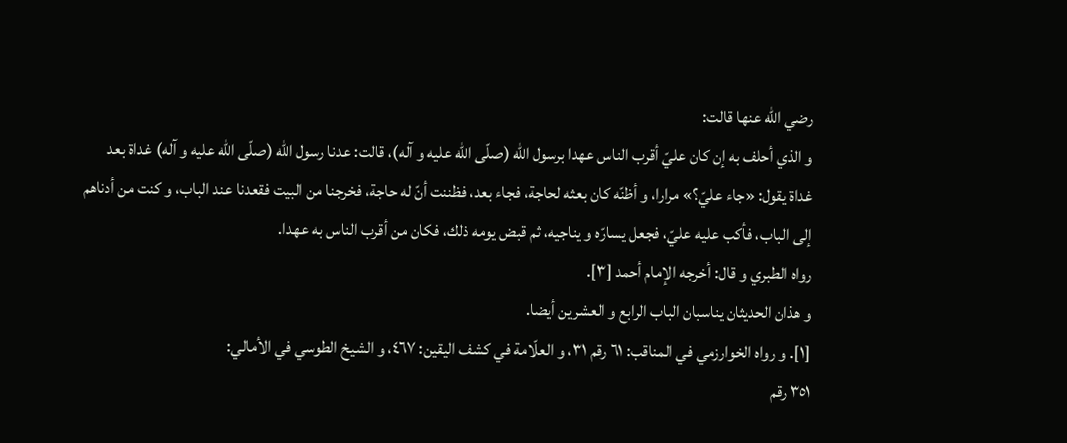رضي اللّه عنها قالت:
و الذي أحلف به إن كان عليّ أقرب الناس عهدا برسول اللّه (صلّى اللّه عليه و آله)، قالت: عدنا رسول اللّه (صلّى اللّه عليه و آله) غداة بعد غداة يقول: «جاء عليّ؟» مرارا، و أظنّه كان بعثه لحاجة، فجاء بعد، فظننت أنّ له حاجة، فخرجنا من البيت فقعدنا عند الباب، و كنت من أدناهم إلى الباب، فأكب عليه عليّ، فجعل يسارّه و يناجيه، ثم قبض يومه ذلك، فكان من أقرب الناس به عهدا.
رواه الطبري و قال: أخرجه الإمام أحمد [٣].
و هذان الحديثان يناسبان الباب الرابع و العشرين أيضا.
[١]. و رواه الخوارزمي في المناقب: ٦١ رقم ٣١، و العلّامة في كشف اليقين: ٤٦٧، و الشيخ الطوسي في الأمالي:
٣٥١ رقم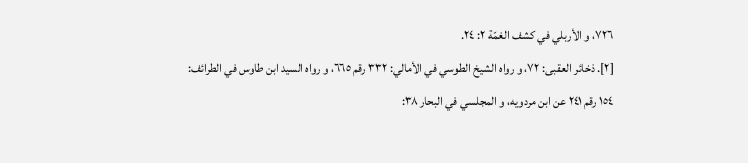٧٢٦، و الأربلي في كشف الغمّة ٢: ٢٤.
[٢]. ذخائر العقبى: ٧٢، و رواه الشيخ الطوسي في الأمالي: ٣٣٢ رقم ٦٦٥، و رواه السيد ابن طاوس في الطرائف:
١٥٤ رقم ٢٤١ عن ابن مردويه، و المجلسي في البحار ٣٨: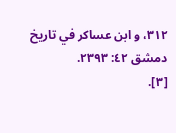٣١٢، و ابن عساكر في تاريخ دمشق ٤٢: ٢٣٩٣.
[٣].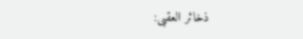ذخائر العقبى: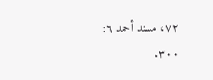٧٢، مسند أحمد ٦: ٣٠٠.